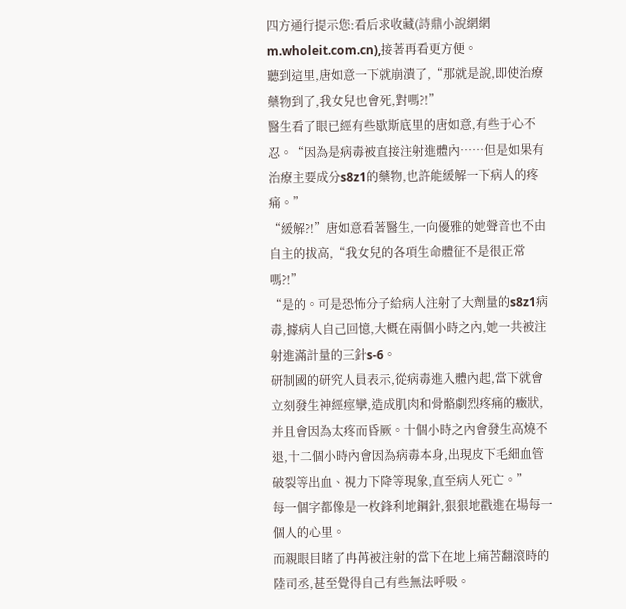四方通行提示您:看后求收藏(詩鼎小說網網m.wholeit.com.cn),接著再看更方便。
聽到這里,唐如意一下就崩潰了,“那就是說,即使治療藥物到了,我女兒也會死,對嗎?!”
醫生看了眼已經有些歇斯底里的唐如意,有些于心不忍。“因為是病毒被直接注射進體內……但是如果有治療主要成分s8z1的藥物,也許能緩解一下病人的疼痛。”
“緩解?!”唐如意看著醫生,一向優雅的她聲音也不由自主的拔高,“我女兒的各項生命體征不是很正常嗎?!”
“是的。可是恐怖分子給病人注射了大劑量的s8z1病毒,據病人自己回憶,大概在兩個小時之內,她一共被注射進滿計量的三針s-6。
研制國的研究人員表示,從病毒進入體內起,當下就會立刻發生神經痙攣,造成肌肉和骨骼劇烈疼痛的癥狀,并且會因為太疼而昏厥。十個小時之內會發生高燒不退,十二個小時內會因為病毒本身,出現皮下毛細血管破裂等出血、視力下降等現象,直至病人死亡。”
每一個字都像是一枚鋒利地鋼針,狠狠地戳進在場每一個人的心里。
而親眼目睹了冉苒被注射的當下在地上痛苦翻滾時的陸司丞,甚至覺得自己有些無法呼吸。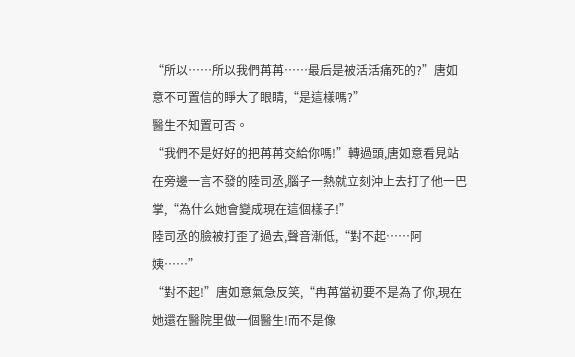“所以……所以我們苒苒……最后是被活活痛死的?”唐如意不可置信的睜大了眼睛,“是這樣嗎?”
醫生不知置可否。
“我們不是好好的把苒苒交給你嗎!”轉過頭,唐如意看見站在旁邊一言不發的陸司丞,腦子一熱就立刻沖上去打了他一巴掌,“為什么她會變成現在這個樣子!”
陸司丞的臉被打歪了過去,聲音漸低,“對不起……阿姨……”
“對不起!”唐如意氣急反笑,“冉苒當初要不是為了你,現在她還在醫院里做一個醫生!而不是像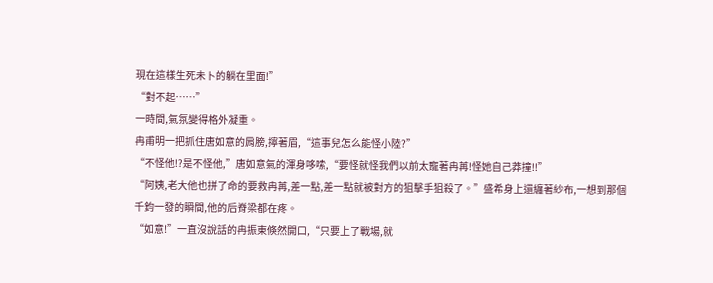現在這樣生死未卜的躺在里面!”
“對不起……”
一時間,氣氛變得格外凝重。
冉甫明一把抓住唐如意的肩膀,擰著眉,“這事兒怎么能怪小陸?”
“不怪他!?是不怪他,”唐如意氣的渾身哆嗦,“要怪就怪我們以前太寵著冉苒!怪她自己莽撞!!”
“阿姨,老大他也拼了命的要救冉苒,差一點,差一點就被對方的狙擊手狙殺了。”盛希身上還纏著紗布,一想到那個千鈞一發的瞬間,他的后脊梁都在疼。
“如意!”一直沒說話的冉振東倏然開口,“只要上了戰場,就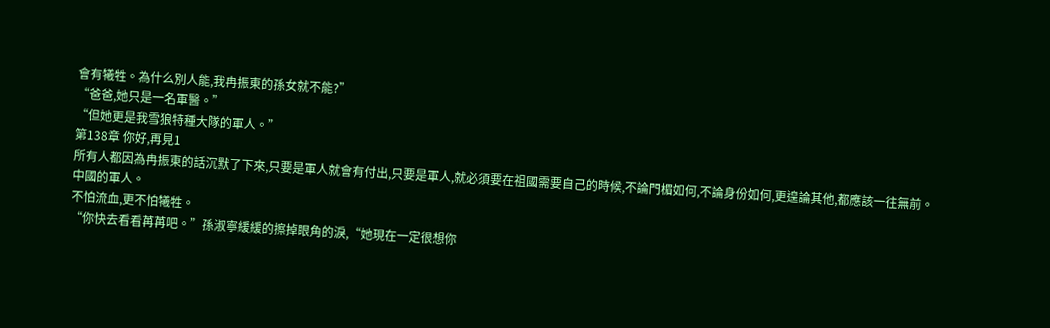會有犧牲。為什么別人能,我冉振東的孫女就不能?”
“爸爸,她只是一名軍醫。”
“但她更是我雪狼特種大隊的軍人。”
第138章 你好,再見1
所有人都因為冉振東的話沉默了下來,只要是軍人就會有付出,只要是軍人,就必須要在祖國需要自己的時候,不論門楣如何,不論身份如何,更遑論其他,都應該一往無前。
中國的軍人。
不怕流血,更不怕犧牲。
“你快去看看苒苒吧。”孫淑寧緩緩的擦掉眼角的淚,“她現在一定很想你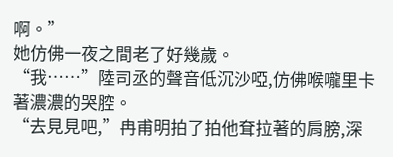啊。”
她仿佛一夜之間老了好幾歲。
“我……”陸司丞的聲音低沉沙啞,仿佛喉嚨里卡著濃濃的哭腔。
“去見見吧,”冉甫明拍了拍他耷拉著的肩膀,深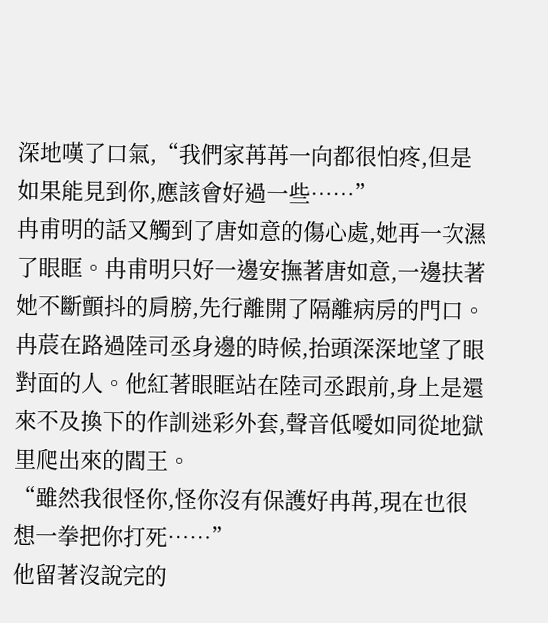深地嘆了口氣,“我們家苒苒一向都很怕疼,但是如果能見到你,應該會好過一些……”
冉甫明的話又觸到了唐如意的傷心處,她再一次濕了眼眶。冉甫明只好一邊安撫著唐如意,一邊扶著她不斷顫抖的肩膀,先行離開了隔離病房的門口。
冉莀在路過陸司丞身邊的時候,抬頭深深地望了眼對面的人。他紅著眼眶站在陸司丞跟前,身上是還來不及換下的作訓迷彩外套,聲音低噯如同從地獄里爬出來的閻王。
“雖然我很怪你,怪你沒有保護好冉苒,現在也很想一拳把你打死……”
他留著沒說完的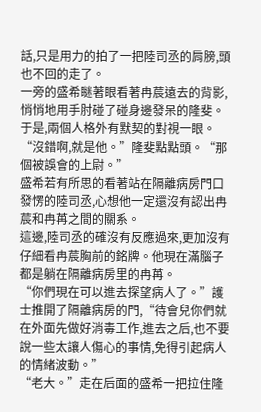話,只是用力的拍了一把陸司丞的肩膀,頭也不回的走了。
一旁的盛希瞇著眼看著冉莀遠去的背影,悄悄地用手肘碰了碰身邊發呆的隆斐。于是,兩個人格外有默契的對視一眼。
“沒錯啊,就是他。”隆斐點點頭。“那個被誤會的上尉。”
盛希若有所思的看著站在隔離病房門口發愣的陸司丞,心想他一定還沒有認出冉莀和冉苒之間的關系。
這邊,陸司丞的確沒有反應過來,更加沒有仔細看冉莀胸前的銘牌。他現在滿腦子都是躺在隔離病房里的冉苒。
“你們現在可以進去探望病人了。”護士推開了隔離病房的門,“待會兒你們就在外面先做好消毒工作,進去之后,也不要說一些太讓人傷心的事情,免得引起病人的情緒波動。”
“老大。”走在后面的盛希一把拉住隆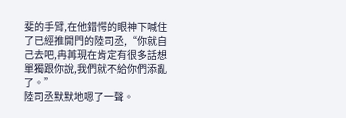斐的手臂,在他錯愕的眼神下喊住了已經推開門的陸司丞,“你就自己去吧,冉苒現在肯定有很多話想單獨跟你說,我們就不給你們添亂了。”
陸司丞默默地嗯了一聲。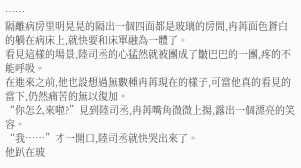……
隔離病房里明晃晃的隔出一個四面都是玻璃的房間,冉苒面色蒼白的躺在病床上,就快要和床單融為一體了。
看見這樣的場景,陸司丞的心猛然就被團成了皺巴巴的一團,疼的不能呼吸。
在進來之前,他也設想過無數種冉苒現在的樣子,可當他真的看見的當下,仍然痛苦的無以復加。
“你怎么來啦?”見到陸司丞,冉苒嘴角微微上揚,露出一個漂亮的笑容。
“我……”才一開口,陸司丞就快哭出來了。
他趴在玻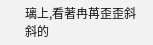璃上,看著冉苒歪歪斜斜的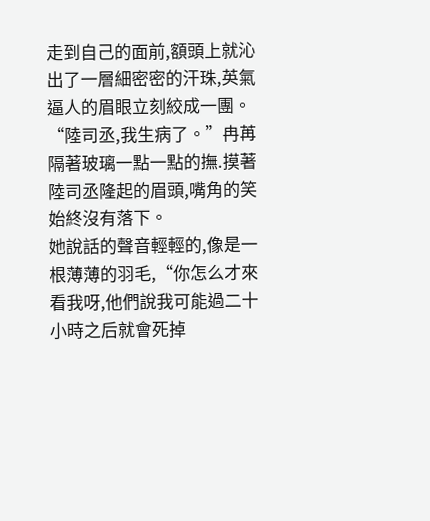走到自己的面前,額頭上就沁出了一層細密密的汗珠,英氣逼人的眉眼立刻絞成一團。
“陸司丞,我生病了。”冉苒隔著玻璃一點一點的撫.摸著陸司丞隆起的眉頭,嘴角的笑始終沒有落下。
她說話的聲音輕輕的,像是一根薄薄的羽毛,“你怎么才來看我呀,他們說我可能過二十小時之后就會死掉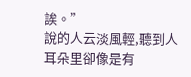誒。”
說的人云淡風輕,聽到人耳朵里卻像是有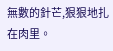無數的針芒,狠狠地扎在肉里。